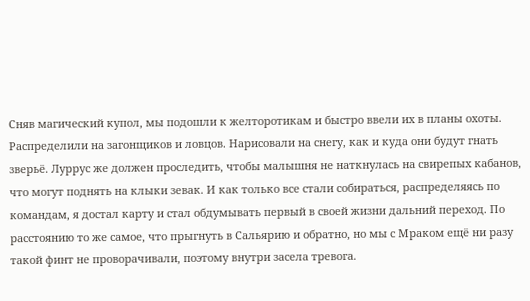Сняв магический купол, мы подошли к желторотикам и быстро ввели их в планы охоты. Распределили на загонщиков и ловцов. Нарисовали на снегу, как и куда они будут гнать зверьё. Луррус же должен проследить, чтобы малышня не наткнулась на свирепых кабанов, что могут поднять на клыки зевак. И как только все стали собираться, распределяясь по командам, я достал карту и стал обдумывать первый в своей жизни дальний переход. По расстоянию то же самое, что прыгнуть в Сальярию и обратно, но мы с Мраком ещё ни разу такой финт не проворачивали, поэтому внутри засела тревога.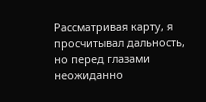Рассматривая карту, я просчитывал дальность, но перед глазами неожиданно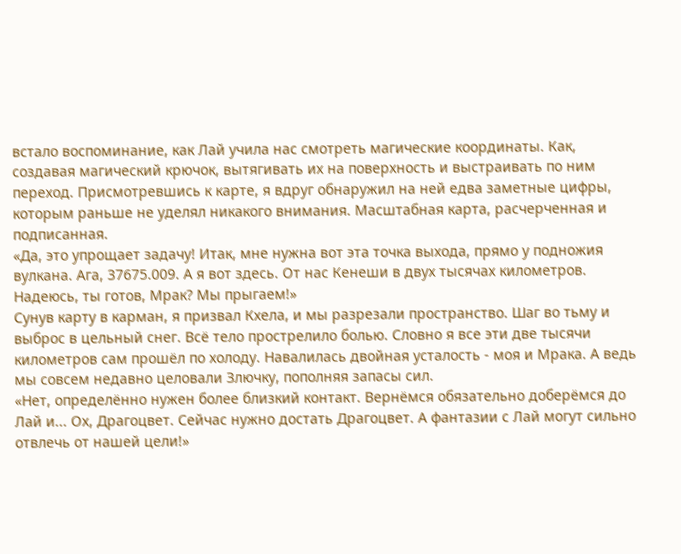встало воспоминание, как Лай учила нас смотреть магические координаты. Как, создавая магический крючок, вытягивать их на поверхность и выстраивать по ним переход. Присмотревшись к карте, я вдруг обнаружил на ней едва заметные цифры, которым раньше не уделял никакого внимания. Масштабная карта, расчерченная и подписанная.
«Да, это упрощает задачу! Итак, мне нужна вот эта точка выхода, прямо у подножия вулкана. Ага, 37675.009. А я вот здесь. От нас Кенеши в двух тысячах километров. Надеюсь, ты готов, Мрак? Мы прыгаем!»
Сунув карту в карман, я призвал Кхела, и мы разрезали пространство. Шаг во тьму и выброс в цельный снег. Всё тело прострелило болью. Словно я все эти две тысячи километров сам прошёл по холоду. Навалилась двойная усталость - моя и Мрака. А ведь мы совсем недавно целовали Злючку, пополняя запасы сил.
«Нет, определённо нужен более близкий контакт. Вернёмся обязательно доберёмся до Лай и... Ох, Драгоцвет. Сейчас нужно достать Драгоцвет. А фантазии с Лай могут сильно отвлечь от нашей цели!»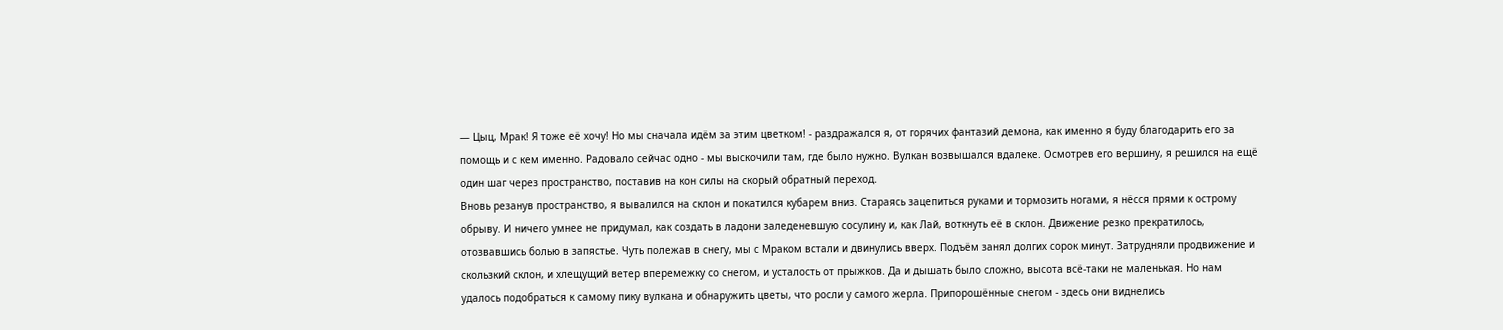— Цыц, Мрак! Я тоже её хочу! Но мы сначала идём за этим цветком! - раздражался я, от горячих фантазий демона, как именно я буду благодарить его за помощь и с кем именно. Радовало сейчас одно - мы выскочили там, где было нужно. Вулкан возвышался вдалеке. Осмотрев его вершину, я решился на ещё один шаг через пространство, поставив на кон силы на скорый обратный переход.
Вновь резанув пространство, я вывалился на склон и покатился кубарем вниз. Стараясь зацепиться руками и тормозить ногами, я нёсся прями к острому обрыву. И ничего умнее не придумал, как создать в ладони заледеневшую сосулину и, как Лай, воткнуть её в склон. Движение резко прекратилось, отозвавшись болью в запястье. Чуть полежав в снегу, мы с Мраком встали и двинулись вверх. Подъём занял долгих сорок минут. Затрудняли продвижение и скользкий склон, и хлещущий ветер вперемежку со снегом, и усталость от прыжков. Да и дышать было сложно, высота всё-таки не маленькая. Но нам удалось подобраться к самому пику вулкана и обнаружить цветы, что росли у самого жерла. Припорошённые снегом - здесь они виднелись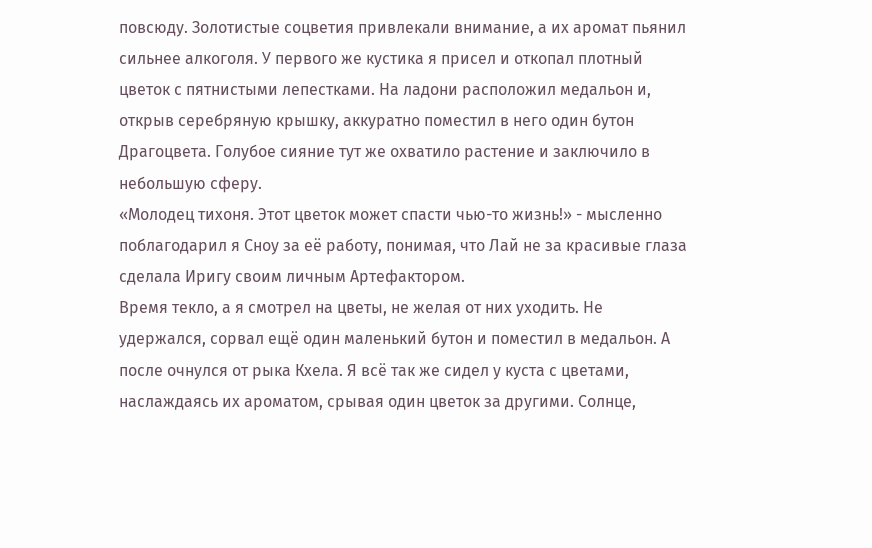повсюду. Золотистые соцветия привлекали внимание, а их аромат пьянил сильнее алкоголя. У первого же кустика я присел и откопал плотный цветок с пятнистыми лепестками. На ладони расположил медальон и, открыв серебряную крышку, аккуратно поместил в него один бутон Драгоцвета. Голубое сияние тут же охватило растение и заключило в небольшую сферу.
«Молодец тихоня. Этот цветок может спасти чью-то жизнь!» - мысленно поблагодарил я Сноу за её работу, понимая, что Лай не за красивые глаза сделала Иригу своим личным Артефактором.
Время текло, а я смотрел на цветы, не желая от них уходить. Не удержался, сорвал ещё один маленький бутон и поместил в медальон. А после очнулся от рыка Кхела. Я всё так же сидел у куста с цветами, наслаждаясь их ароматом, срывая один цветок за другими. Солнце,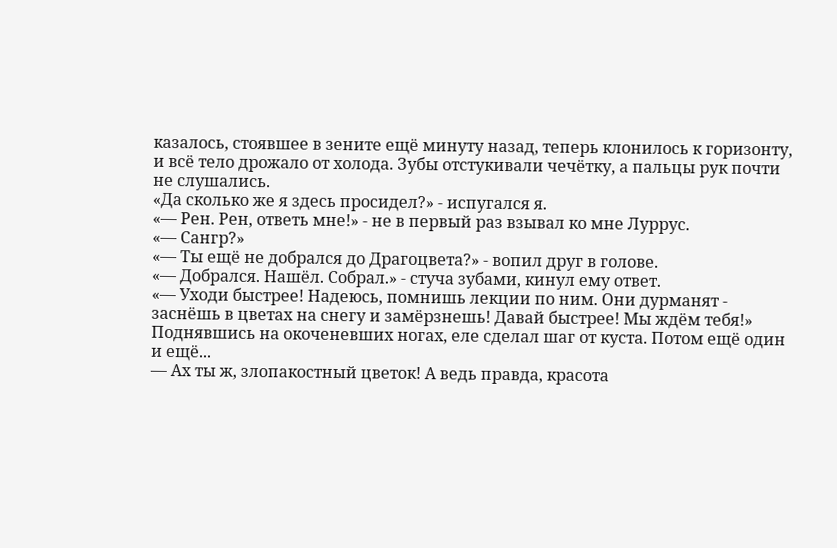казалось, стоявшее в зените ещё минуту назад, теперь клонилось к горизонту, и всё тело дрожало от холода. Зубы отстукивали чечётку, а пальцы рук почти не слушались.
«Да сколько же я здесь просидел?» - испугался я.
«— Рен. Рен, ответь мне!» - не в первый раз взывал ко мне Луррус.
«— Сангр?»
«— Ты ещё не добрался до Драгоцвета?» - вопил друг в голове.
«— Добрался. Нашёл. Собрал.» - стуча зубами, кинул ему ответ.
«— Уходи быстрее! Надеюсь, помнишь лекции по ним. Они дурманят - заснёшь в цветах на снегу и замёрзнешь! Давай быстрее! Мы ждём тебя!»
Поднявшись на окоченевших ногах, еле сделал шаг от куста. Потом ещё один и ещё...
— Ах ты ж, злопакостный цветок! А ведь правда, красота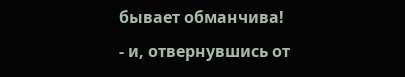бывает обманчива! - и, отвернувшись от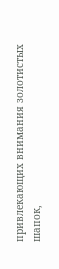привлекающих внимания золотистых шапок,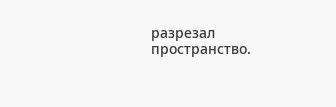разрезал пространство.